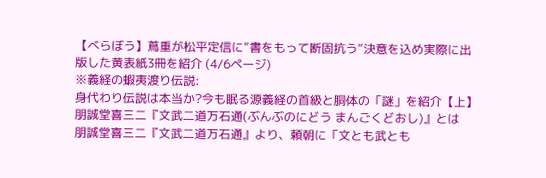【べらぼう】蔦重が松平定信に”書をもって断固抗う”決意を込め実際に出版した黄表紙3冊を紹介 (4/6ページ)
※義経の蝦夷渡り伝説:
身代わり伝説は本当か?今も眠る源義経の首級と胴体の「謎」を紹介【上】 朋誠堂喜三二『文武二道万石通(ぶんぶのにどう まんごくどおし)』とは
朋誠堂喜三二『文武二道万石通』より、頼朝に「文とも武とも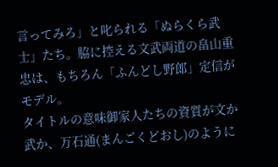言ってみろ」と叱られる「ぬらくら武士」たち。脇に控える文武両道の畠山重忠は、もちろん「ふんどし野郎」定信がモデル。
タイトルの意味御家人たちの資質が文か武か、万石通(まんごくどおし)のように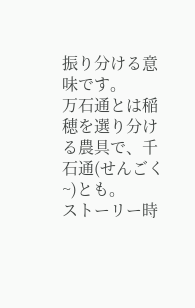振り分ける意味です。
万石通とは稲穂を選り分ける農具で、千石通(せんごく~)とも。
ストーリー時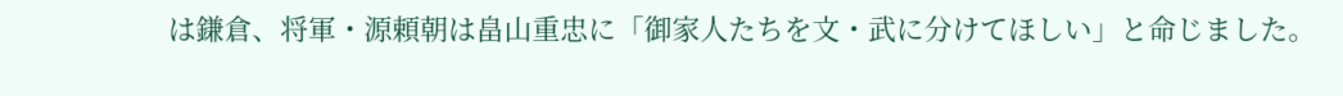は鎌倉、将軍・源頼朝は畠山重忠に「御家人たちを文・武に分けてほしい」と命じました。